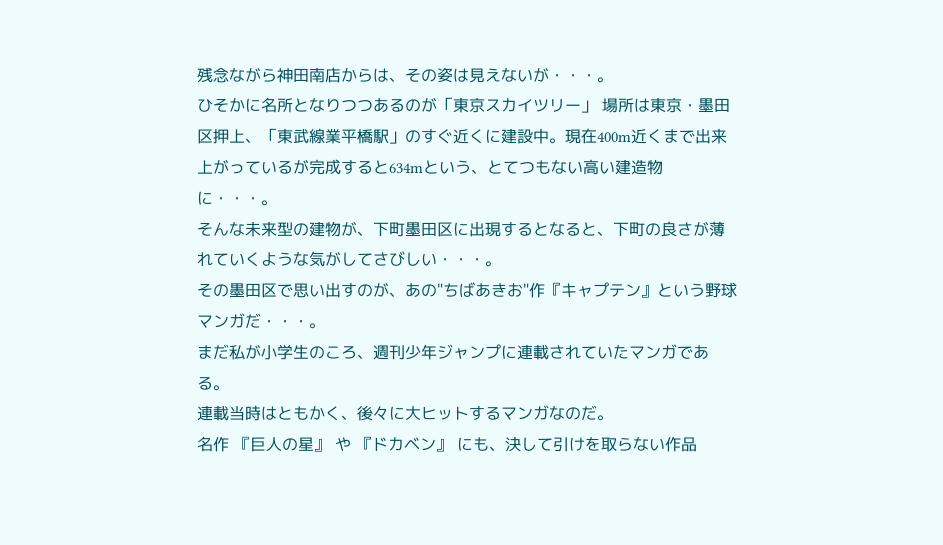残念ながら神田南店からは、その姿は見えないが・・・。
ひそかに名所となりつつあるのが「東京スカイツリー」 場所は東京・墨田区押上、「東武線業平橋駅」のすぐ近くに建設中。現在400m近くまで出来上がっているが完成すると634mという、とてつもない高い建造物に・・・。
そんな未来型の建物が、下町墨田区に出現するとなると、下町の良さが薄れていくような気がしてさびしい・・・。
その墨田区で思い出すのが、あの"ちばあきお"作『キャプテン』という野球マンガだ・・・。
まだ私が小学生のころ、週刊少年ジャンプに連載されていたマンガである。
連載当時はともかく、後々に大ヒットするマンガなのだ。
名作 『巨人の星』 や 『ドカベン』 にも、決して引けを取らない作品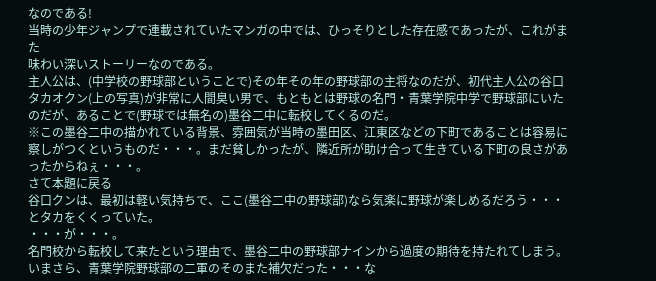なのである!
当時の少年ジャンプで連載されていたマンガの中では、ひっそりとした存在感であったが、これがまた
味わい深いストーリーなのである。
主人公は、(中学校の野球部ということで)その年その年の野球部の主将なのだが、初代主人公の谷口タカオクン(上の写真)が非常に人間臭い男で、もともとは野球の名門・青葉学院中学で野球部にいたのだが、あることで(野球では無名の)墨谷二中に転校してくるのだ。
※この墨谷二中の描かれている背景、雰囲気が当時の墨田区、江東区などの下町であることは容易に察しがつくというものだ・・・。まだ貧しかったが、隣近所が助け合って生きている下町の良さがあったからねぇ・・・。
さて本題に戻る
谷口クンは、最初は軽い気持ちで、ここ(墨谷二中の野球部)なら気楽に野球が楽しめるだろう・・・とタカをくくっていた。
・・・が・・・。
名門校から転校して来たという理由で、墨谷二中の野球部ナインから過度の期待を持たれてしまう。
いまさら、青葉学院野球部の二軍のそのまた補欠だった・・・な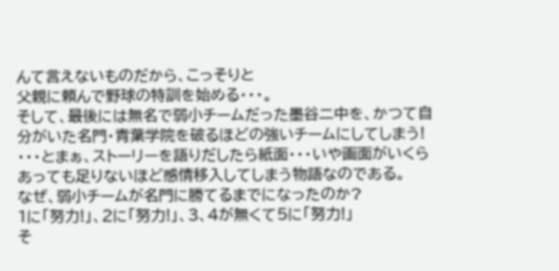んて言えないものだから、こっそりと
父親に頼んで野球の特訓を始める・・・。
そして、最後には無名で弱小チームだった墨谷二中を、かつて自分がいた名門・青葉学院を破るほどの強いチームにしてしまう!
・・・とまぁ、ストーリーを語りだしたら紙面・・・いや画面がいくらあっても足りないほど感情移入してしまう物語なのである。
なぜ、弱小チームが名門に勝てるまでになったのか?
1に「努力!」、2に「努力!」、3、4が無くて5に「努力!」
そ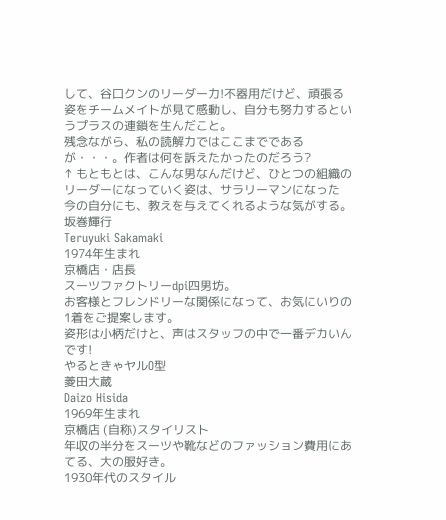して、谷口クンのリーダー力!不器用だけど、頑張る姿をチームメイトが見て感動し、自分も努力するというプラスの連鎖を生んだこと。
残念ながら、私の読解力ではここまでであるが・・・。作者は何を訴えたかったのだろう?
↑ もともとは、こんな男なんだけど、ひとつの組織のリーダーになっていく姿は、サラリーマンになった
今の自分にも、教えを与えてくれるような気がする。
坂巻輝行
Teruyuki Sakamaki
1974年生まれ
京橋店・店長
スーツファクトリーdpi四男坊。
お客様とフレンドリーな関係になって、お気にいりの1着をご提案します。
姿形は小柄だけと、声はスタッフの中で一番デカいんです!
やるときゃヤルO型
菱田大蔵
Daizo Hisida
1969年生まれ
京橋店 (自称)スタイリスト
年収の半分をスーツや靴などのファッション費用にあてる、大の服好き。
1930年代のスタイル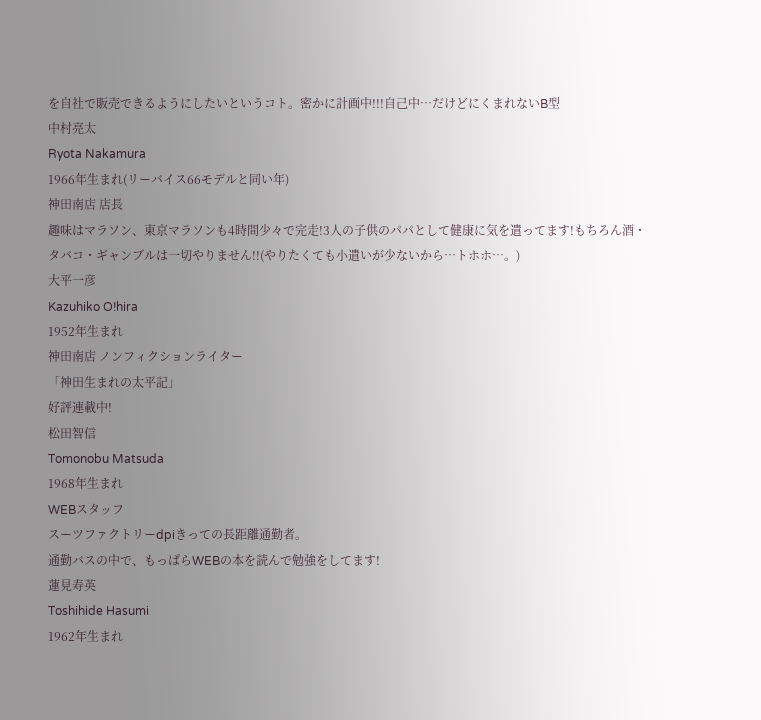を自社で販売できるようにしたいというコト。密かに計画中!!!自己中…だけどにくまれないB型
中村亮太
Ryota Nakamura
1966年生まれ(リーバイス66モデルと同い年)
神田南店 店長
趣味はマラソン、東京マラソンも4時間少々で完走!3人の子供のパパとして健康に気を遣ってます!もちろん酒・タバコ・ギャンブルは一切やりません!!(やりたくても小遣いが少ないから…トホホ…。)
大平一彦
Kazuhiko O!hira
1952年生まれ
神田南店 ノンフィクションライター
「神田生まれの太平記」
好評連載中!
松田智信
Tomonobu Matsuda
1968年生まれ
WEBスタッフ
スーツファクトリーdpiきっての長距離通勤者。
通勤バスの中で、もっぱらWEBの本を読んで勉強をしてます!
蓮見寿英
Toshihide Hasumi
1962年生まれ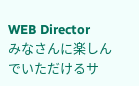WEB Director
みなさんに楽しんでいただけるサ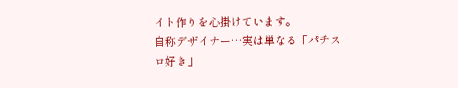イト作りを心掛けています。
自称デザイナー…実は単なる「パチスロ好き」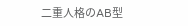二重人格のAB型